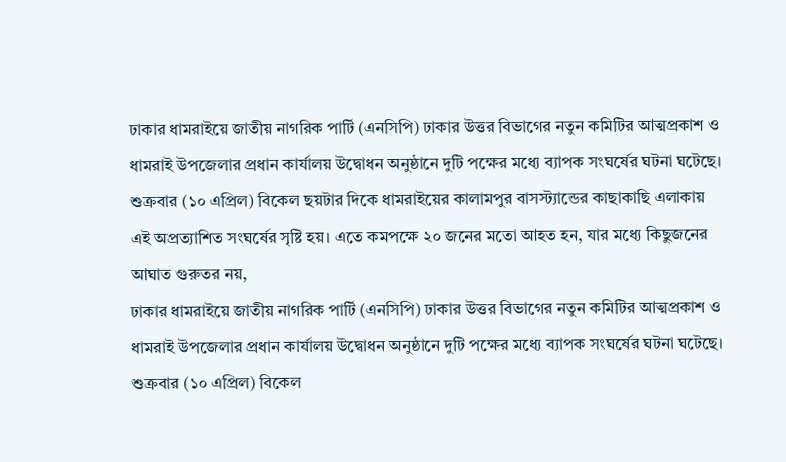ঢাকার ধামরাইয়ে জাতীয় নাগরিক পার্টি (এনসিপি) ঢাকার উত্তর বিভাগের নতুন কমিটির আত্মপ্রকাশ ও ধামরাই উপজেলার প্রধান কার্যালয় উদ্বোধন অনুষ্ঠানে দুটি পক্ষের মধ্যে ব্যাপক সংঘর্ষের ঘটনা ঘটেছে। শুক্রবার (১০ এপ্রিল) বিকেল ছয়টার দিকে ধামরাইয়ের কালামপুর বাসস্ট্যান্ডের কাছাকাছি এলাকায় এই অপ্রত্যাশিত সংঘর্ষের সৃষ্টি হয়। এতে কমপক্ষে ২০ জনের মতো আহত হন, যার মধ্যে কিছুজনের আঘাত গুরুতর নয়,
ঢাকার ধামরাইয়ে জাতীয় নাগরিক পার্টি (এনসিপি) ঢাকার উত্তর বিভাগের নতুন কমিটির আত্মপ্রকাশ ও ধামরাই উপজেলার প্রধান কার্যালয় উদ্বোধন অনুষ্ঠানে দুটি পক্ষের মধ্যে ব্যাপক সংঘর্ষের ঘটনা ঘটেছে। শুক্রবার (১০ এপ্রিল) বিকেল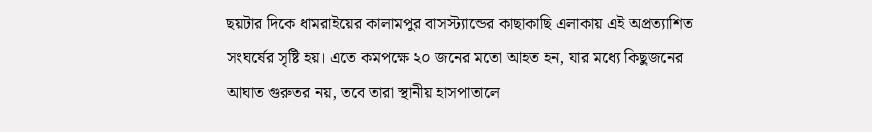ছয়টার দিকে ধামরাইয়ের কালামপুর বাসস্ট্যান্ডের কাছাকাছি এলাকায় এই অপ্রত্যাশিত সংঘর্ষের সৃষ্টি হয়। এতে কমপক্ষে ২০ জনের মতো আহত হন, যার মধ্যে কিছুজনের আঘাত গুরুতর নয়, তবে তারা স্থানীয় হাসপাতালে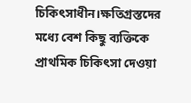চিকিৎসাধীন।ক্ষতিগ্রস্তদের মধ্যে বেশ কিছু ব্যক্তিকে প্রাথমিক চিকিৎসা দেওয়া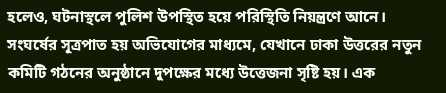হলেও, ঘটনাস্থলে পুলিশ উপস্থিত হয়ে পরিস্থিতি নিয়ন্ত্রণে আনে। সংঘর্ষের সূত্রপাত হয় অভিযোগের মাধ্যমে, যেখানে ঢাকা উত্তরের নতুন কমিটি গঠনের অনুষ্ঠানে দুপক্ষের মধ্যে উত্তেজনা সৃষ্টি হয়। এক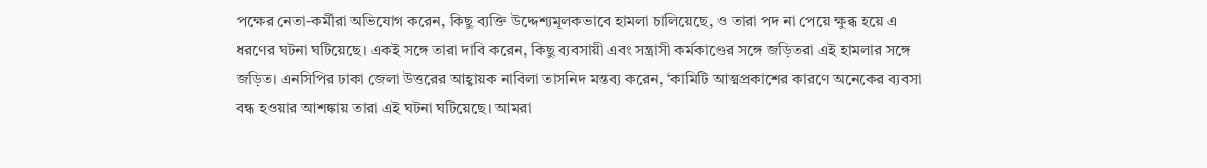পক্ষের নেতা-কর্মীরা অভিযোগ করেন, কিছু ব্যক্তি উদ্দেশ্যমূলকভাবে হামলা চালিয়েছে, ও তারা পদ না পেয়ে ক্ষুব্ধ হয়ে এ ধরণের ঘটনা ঘটিয়েছে। একই সঙ্গে তারা দাবি করেন, কিছু ব্যবসায়ী এবং সন্ত্রাসী কর্মকাণ্ডের সঙ্গে জড়িতরা এই হামলার সঙ্গে জড়িত। এনসিপির ঢাকা জেলা উত্তরের আহ্বায়ক নাবিলা তাসনিদ মন্তব্য করেন, ‘কামিটি আত্মপ্রকাশের কারণে অনেকের ব্যবসা বন্ধ হওয়ার আশঙ্কায় তারা এই ঘটনা ঘটিয়েছে। আমরা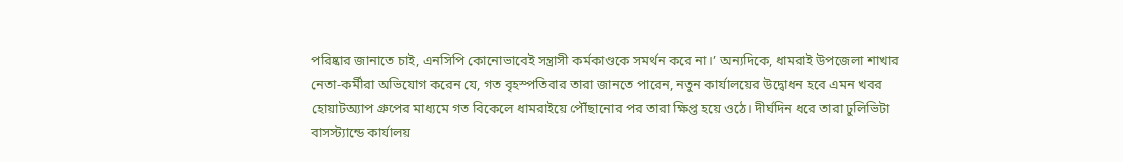পরিষ্কার জানাতে চাই, এনসিপি কোনোভাবেই সন্ত্রাসী কর্মকাণ্ডকে সমর্থন করে না।’ অন্যদিকে, ধামরাই উপজেলা শাখার নেতা-কর্মীরা অভিযোগ করেন যে, গত বৃহস্পতিবার তারা জানতে পারেন, নতুন কার্যালয়ের উদ্বোধন হবে এমন খবর হোয়াটঅ্যাপ গ্রুপের মাধ্যমে গত বিকেলে ধামরাইয়ে পৌঁছানোর পর তারা ক্ষিপ্ত হয়ে ওঠে। দীর্ঘদিন ধরে তারা ঢুলিভিটা বাসস্ট্যান্ডে কার্যালয়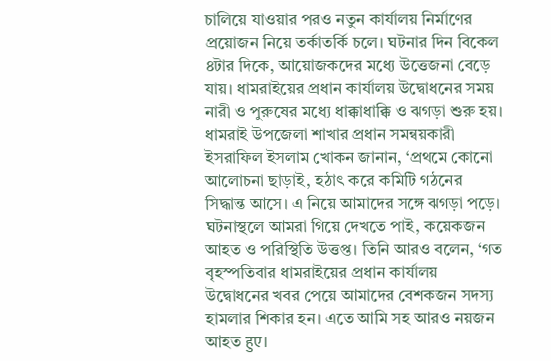চালিয়ে যাওয়ার পরও নতুন কার্যালয় নির্মাণের প্রয়োজন নিয়ে তর্কাতর্কি চলে। ঘটনার দিন বিকেল ৪টার দিকে, আয়োজকদের মধ্যে উত্তেজনা বেড়ে যায়। ধামরাইয়ের প্রধান কার্যালয় উদ্বোধনের সময় নারী ও পুরুষের মধ্যে ধাক্কাধাক্কি ও ঝগড়া শুরু হয়। ধামরাই উপজেলা শাখার প্রধান সমন্বয়কারী ইসরাফিল ইসলাম খোকন জানান, ‘প্রথমে কোনো আলোচনা ছাড়াই, হঠাৎ করে কমিটি গঠনের সিদ্ধান্ত আসে। এ নিয়ে আমাদের সঙ্গে ঝগড়া পড়ে। ঘটনাস্থলে আমরা গিয়ে দেখতে পাই, কয়েকজন আহত ও পরিস্থিতি উত্তপ্ত। তিনি আরও বলেন, ‘গত বৃহস্পতিবার ধামরাইয়ের প্রধান কার্যালয় উদ্বোধনের খবর পেয়ে আমাদের বেশকজন সদস্য হামলার শিকার হন। এতে আমি সহ আরও নয়জন আহত हुए।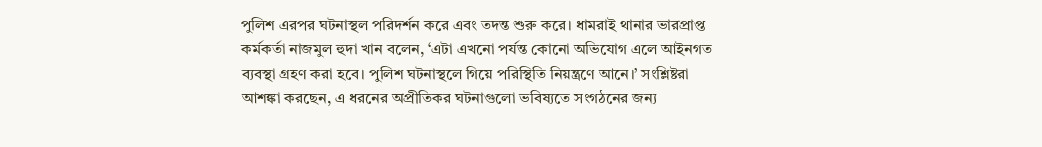পুলিশ এরপর ঘটনাস্থল পরিদর্শন করে এবং তদন্ত শুরু করে। ধামরাই থানার ভারপ্রাপ্ত কর্মকর্তা নাজমুল হুদা খান বলেন, ‘এটা এখনো পর্যন্ত কোনো অভিযোগ এলে আইনগত ব্যবস্থা গ্রহণ করা হবে। পুলিশ ঘটনাস্থলে গিয়ে পরিস্থিতি নিয়ন্ত্রণে আনে।’ সংশ্লিষ্টরা আশঙ্কা করছেন, এ ধরনের অপ্রীতিকর ঘটনাগুলো ভবিষ্যতে সংগঠনের জন্য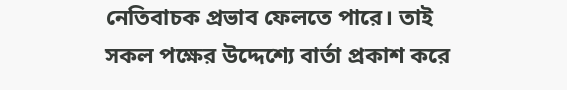নেতিবাচক প্রভাব ফেলতে পারে। তাই সকল পক্ষের উদ্দেশ্যে বার্তা প্রকাশ করে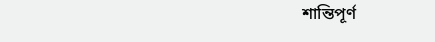শান্তিপূর্ণ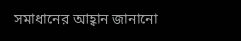সমাধানের আহ্বান জানানো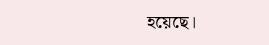হয়েছে।